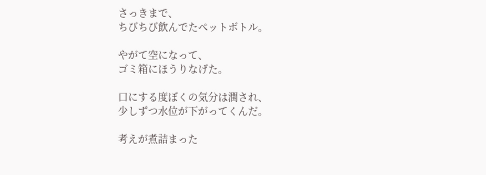さっきまで、
ちびちび飲んでたペットボトル。

やがて空になって、
ゴミ箱にほうりなげた。

口にする度ぼくの気分は潤され、
少しずつ水位が下がってくんだ。

考えが煮詰まった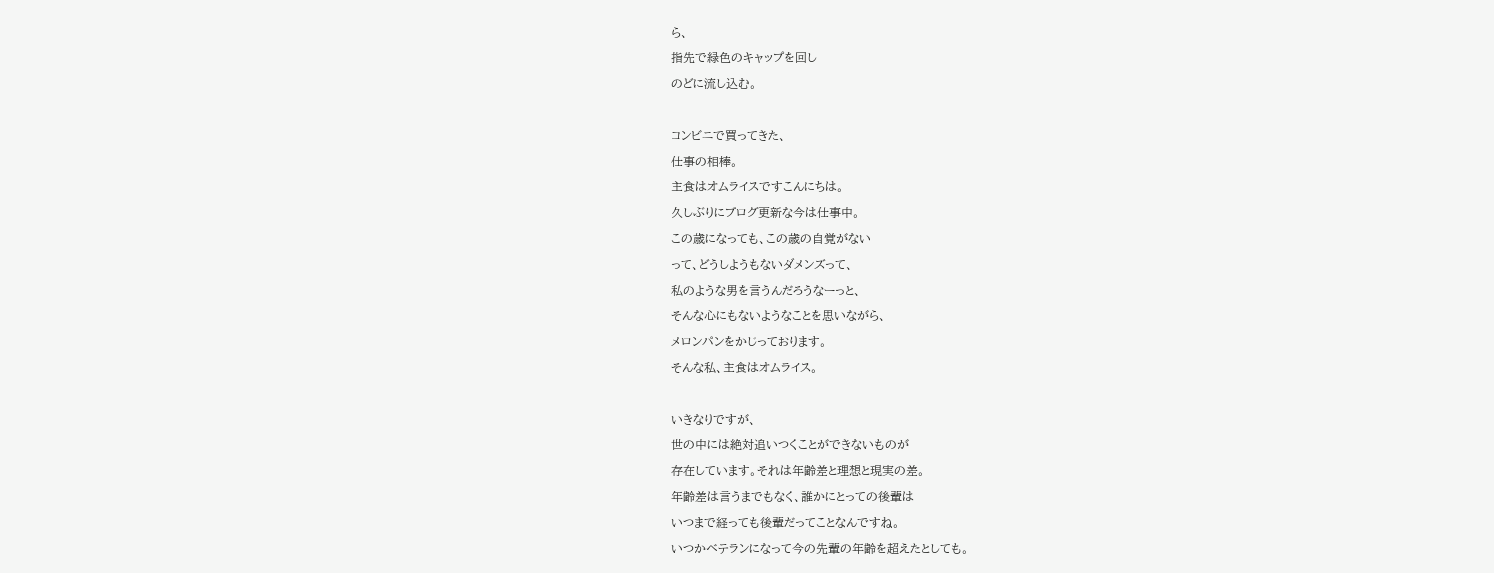ら、
指先で緑色のキャップを回し
のどに流し込む。

コンビニで買ってきた、
仕事の相棒。
主食はオムライスですこんにちは。
久しぶりにブログ更新な今は仕事中。
この歳になっても、この歳の自覚がない
って、どうしようもないダメンズって、
私のような男を言うんだろうなーっと、
そんな心にもないようなことを思いながら、
メロンパンをかじっております。
そんな私、主食はオムライス。

いきなりですが、
世の中には絶対追いつくことができないものが
存在しています。それは年齢差と理想と現実の差。
年齢差は言うまでもなく、誰かにとっての後輩は
いつまで経っても後輩だってことなんですね。
いつかベテランになって今の先輩の年齢を超えたとしても。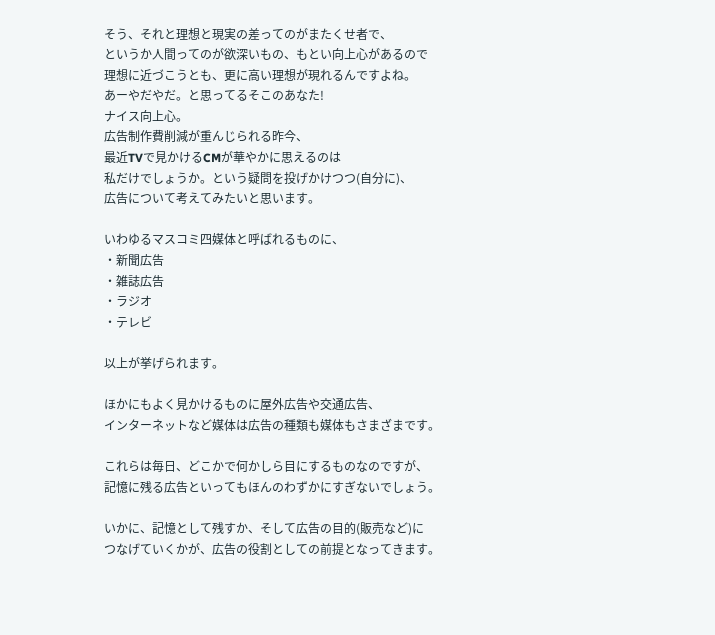そう、それと理想と現実の差ってのがまたくせ者で、
というか人間ってのが欲深いもの、もとい向上心があるので
理想に近づこうとも、更に高い理想が現れるんですよね。
あーやだやだ。と思ってるそこのあなた!
ナイス向上心。
広告制作費削減が重んじられる昨今、
最近TVで見かけるCMが華やかに思えるのは
私だけでしょうか。という疑問を投げかけつつ(自分に)、
広告について考えてみたいと思います。

いわゆるマスコミ四媒体と呼ばれるものに、
・新聞広告
・雑誌広告
・ラジオ
・テレビ

以上が挙げられます。

ほかにもよく見かけるものに屋外広告や交通広告、
インターネットなど媒体は広告の種類も媒体もさまざまです。

これらは毎日、どこかで何かしら目にするものなのですが、
記憶に残る広告といってもほんのわずかにすぎないでしょう。

いかに、記憶として残すか、そして広告の目的(販売など)に
つなげていくかが、広告の役割としての前提となってきます。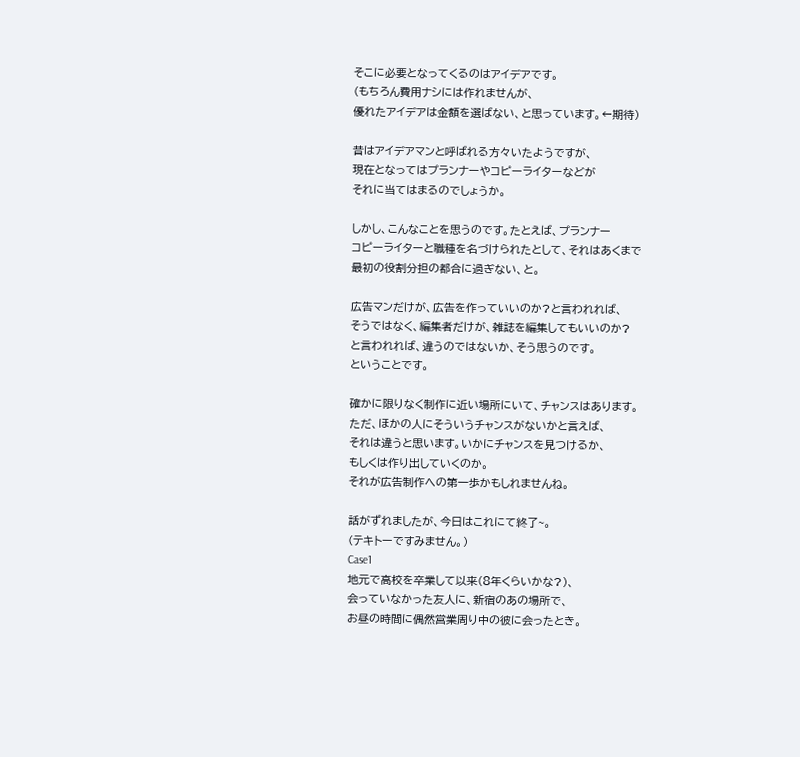そこに必要となってくるのはアイデアです。
(もちろん費用ナシには作れませんが、
優れたアイデアは金額を選ばない、と思っています。←期待)

昔はアイデアマンと呼ばれる方々いたようですが、
現在となってはプランナーやコピーライターなどが
それに当てはまるのでしょうか。

しかし、こんなことを思うのです。たとえば、プランナー
コピーライターと職種を名づけられたとして、それはあくまで
最初の役割分担の都合に過ぎない、と。

広告マンだけが、広告を作っていいのか?と言われれば、
そうではなく、編集者だけが、雑誌を編集してもいいのか?
と言われれば、違うのではないか、そう思うのです。
ということです。

確かに限りなく制作に近い場所にいて、チャンスはあります。
ただ、ほかの人にそういうチャンスがないかと言えば、
それは違うと思います。いかにチャンスを見つけるか、
もしくは作り出していくのか。
それが広告制作への第一歩かもしれませんね。

話がずれましたが、今日はこれにて終了~。
(テキトーですみません。)
Case1
地元で高校を卒業して以来(8年くらいかな?)、
会っていなかった友人に、新宿のあの場所で、
お昼の時間に偶然営業周り中の彼に会ったとき。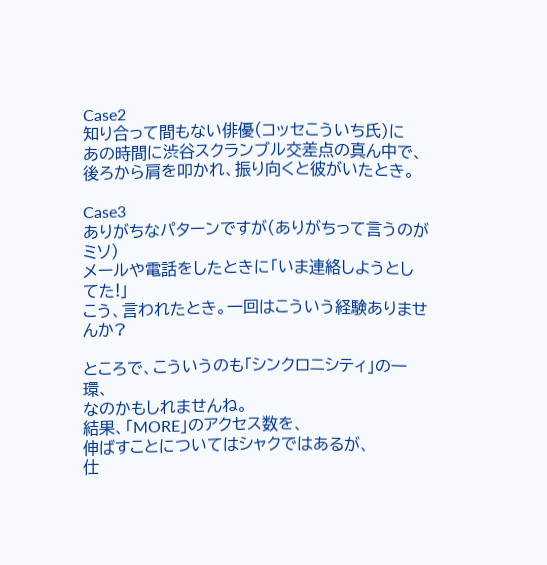Case2
知り合って間もない俳優(コッセこういち氏)に
あの時間に渋谷スクランブル交差点の真ん中で、
後ろから肩を叩かれ、振り向くと彼がいたとき。

Case3
ありがちなパターンですが(ありがちって言うのがミソ)
メールや電話をしたときに「いま連絡しようとしてた!」
こう、言われたとき。一回はこういう経験ありませんか?

ところで、こういうのも「シンクロニシティ」の一環、
なのかもしれませんね。
結果、「MORE」のアクセス数を、
伸ばすことについてはシャクではあるが、
仕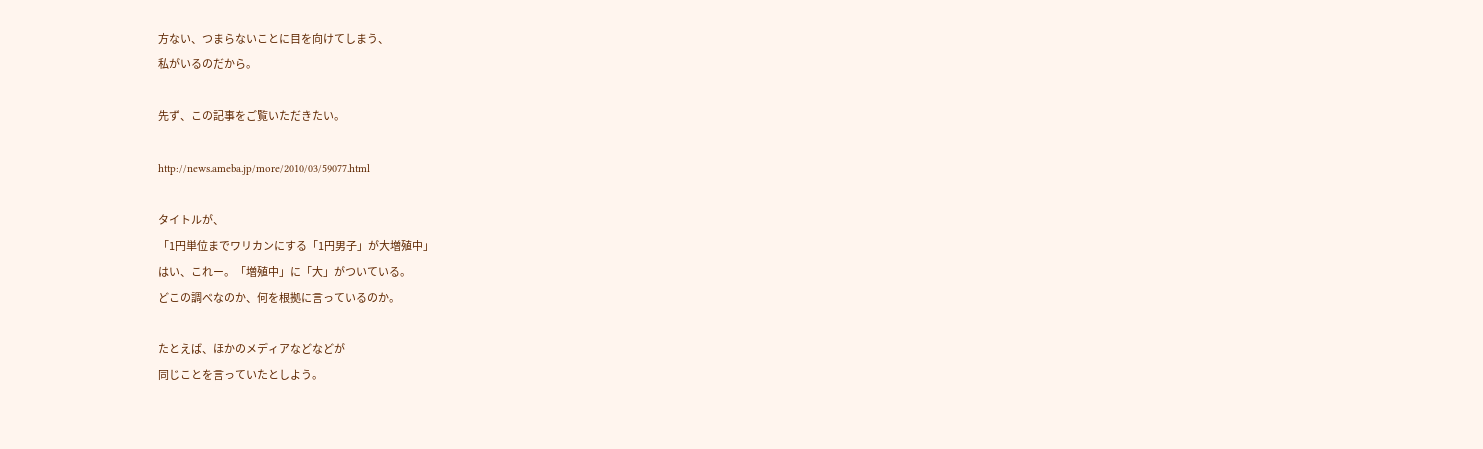方ない、つまらないことに目を向けてしまう、
私がいるのだから。

先ず、この記事をご覧いただきたい。

http://news.ameba.jp/more/2010/03/59077.html

タイトルが、
「1円単位までワリカンにする「1円男子」が大増殖中」
はい、これー。「増殖中」に「大」がついている。
どこの調べなのか、何を根拠に言っているのか。

たとえば、ほかのメディアなどなどが
同じことを言っていたとしよう。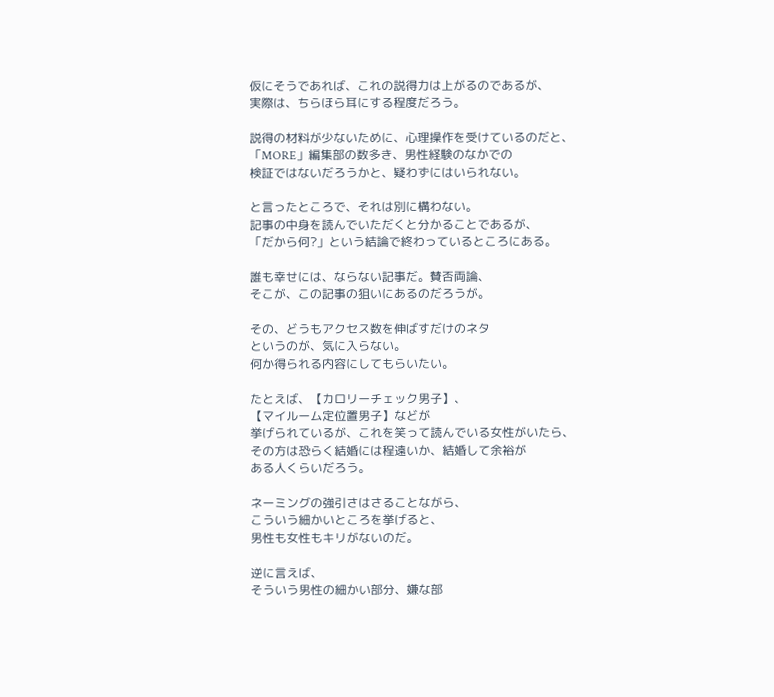仮にそうであれば、これの説得力は上がるのであるが、
実際は、ちらほら耳にする程度だろう。

説得の材料が少ないために、心理操作を受けているのだと、
「MORE」編集部の数多き、男性経験のなかでの
検証ではないだろうかと、疑わずにはいられない。

と言ったところで、それは別に構わない。
記事の中身を読んでいただくと分かることであるが、
「だから何?」という結論で終わっているところにある。

誰も幸せには、ならない記事だ。賛否両論、
そこが、この記事の狙いにあるのだろうが。

その、どうもアクセス数を伸ばすだけのネタ
というのが、気に入らない。
何か得られる内容にしてもらいたい。

たとえば、【カロリーチェック男子】、
【マイルーム定位置男子】などが
挙げられているが、これを笑って読んでいる女性がいたら、
その方は恐らく結婚には程遠いか、結婚して余裕が
ある人くらいだろう。

ネーミングの強引さはさることながら、
こういう細かいところを挙げると、
男性も女性もキリがないのだ。

逆に言えば、
そういう男性の細かい部分、嫌な部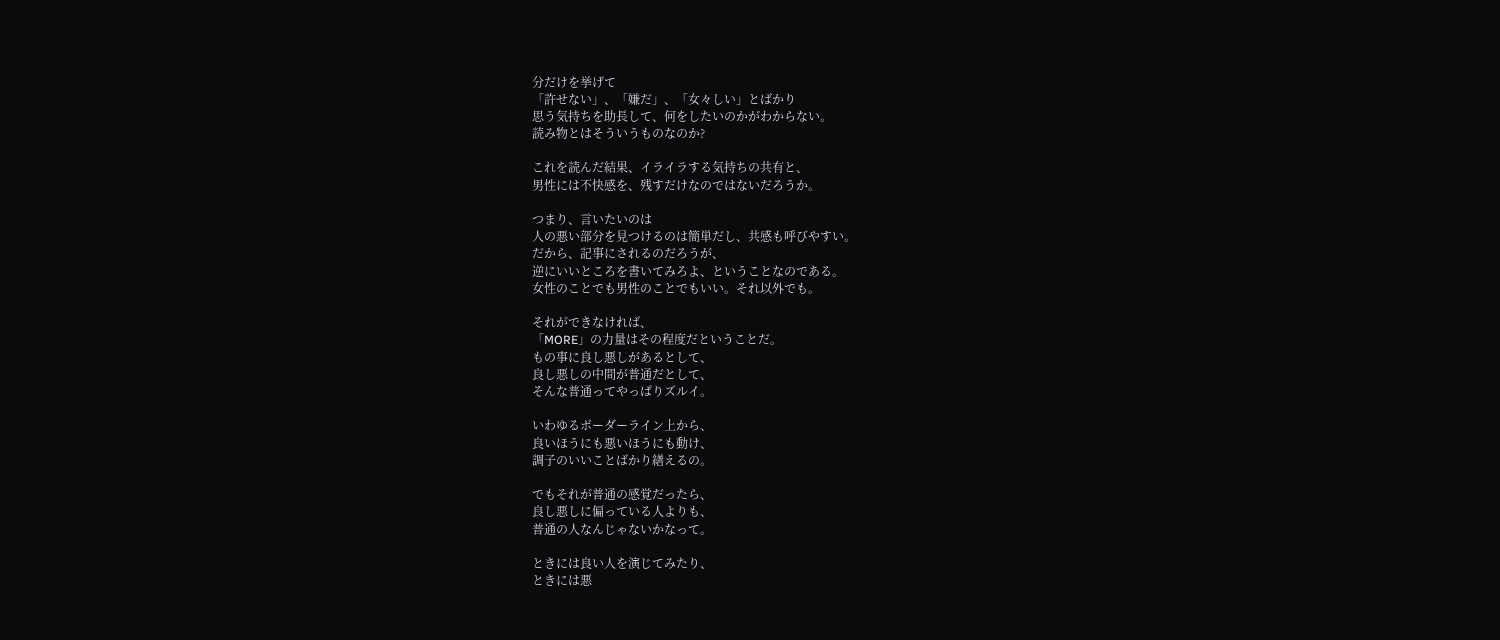分だけを挙げて
「許せない」、「嫌だ」、「女々しい」とばかり
思う気持ちを助長して、何をしたいのかがわからない。
読み物とはそういうものなのか?

これを読んだ結果、イライラする気持ちの共有と、
男性には不快感を、残すだけなのではないだろうか。

つまり、言いたいのは
人の悪い部分を見つけるのは簡単だし、共感も呼びやすい。
だから、記事にされるのだろうが、
逆にいいところを書いてみろよ、ということなのである。
女性のことでも男性のことでもいい。それ以外でも。

それができなければ、
「MORE」の力量はその程度だということだ。
もの事に良し悪しがあるとして、
良し悪しの中間が普通だとして、
そんな普通ってやっぱりズルイ。

いわゆるボーダーライン上から、
良いほうにも悪いほうにも動け、
調子のいいことばかり繕えるの。

でもそれが普通の感覚だったら、
良し悪しに偏っている人よりも、
普通の人なんじゃないかなって。

ときには良い人を演じてみたり、
ときには悪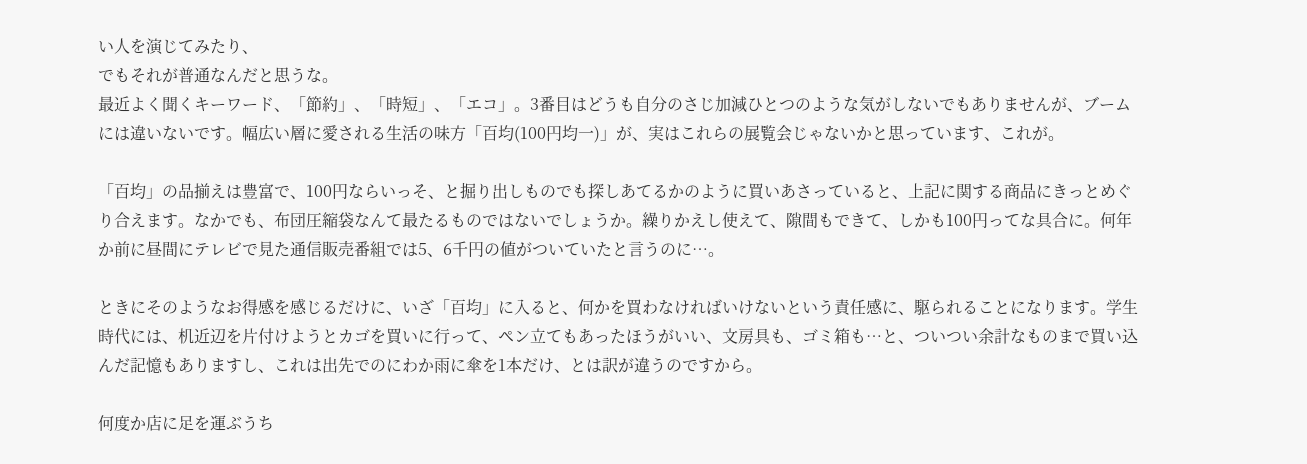い人を演じてみたり、
でもそれが普通なんだと思うな。
最近よく聞くキーワード、「節約」、「時短」、「エコ」。3番目はどうも自分のさじ加減ひとつのような気がしないでもありませんが、ブームには違いないです。幅広い層に愛される生活の味方「百均(100円均一)」が、実はこれらの展覧会じゃないかと思っています、これが。

「百均」の品揃えは豊富で、100円ならいっそ、と掘り出しものでも探しあてるかのように買いあさっていると、上記に関する商品にきっとめぐり合えます。なかでも、布団圧縮袋なんて最たるものではないでしょうか。繰りかえし使えて、隙間もできて、しかも100円ってな具合に。何年か前に昼間にテレビで見た通信販売番組では5、6千円の値がついていたと言うのに…。

ときにそのようなお得感を感じるだけに、いざ「百均」に入ると、何かを買わなければいけないという責任感に、駆られることになります。学生時代には、机近辺を片付けようとカゴを買いに行って、ペン立てもあったほうがいい、文房具も、ゴミ箱も…と、ついつい余計なものまで買い込んだ記憶もありますし、これは出先でのにわか雨に傘を1本だけ、とは訳が違うのですから。

何度か店に足を運ぶうち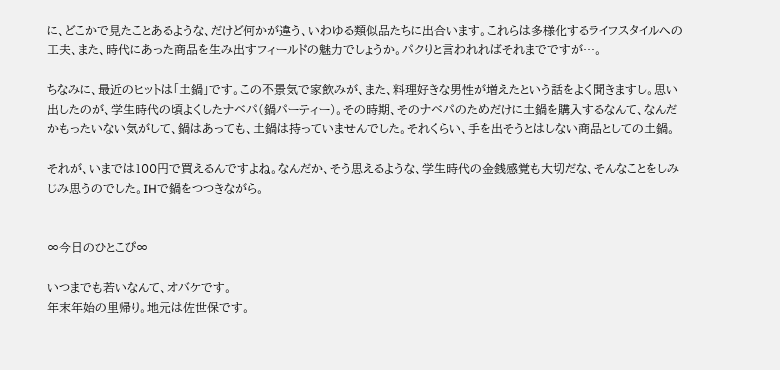に、どこかで見たことあるような、だけど何かが違う、いわゆる類似品たちに出合います。これらは多様化するライフスタイルへの工夫、また、時代にあった商品を生み出すフィールドの魅力でしょうか。パクりと言われればそれまでですが…。

ちなみに、最近のヒットは「土鍋」です。この不景気で家飲みが、また、料理好きな男性が増えたという話をよく聞きますし。思い出したのが、学生時代の頃よくしたナベパ(鍋パーティー)。その時期、そのナベパのためだけに土鍋を購入するなんて、なんだかもったいない気がして、鍋はあっても、土鍋は持っていませんでした。それくらい、手を出そうとはしない商品としての土鍋。

それが、いまでは100円で買えるんですよね。なんだか、そう思えるような、学生時代の金銭感覚も大切だな、そんなことをしみじみ思うのでした。IHで鍋をつつきながら。


∞今日のひとこぴ∞

いつまでも若いなんて、オバケです。
年末年始の里帰り。地元は佐世保です。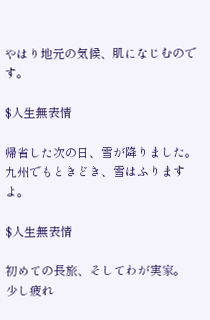やはり地元の気候、肌になじむのです。

$人生無表情

帰省した次の日、雪が降りました。
九州でもときどき、雪はふりますよ。

$人生無表情

初めての長旅、そしてわが実家。
少し疲れ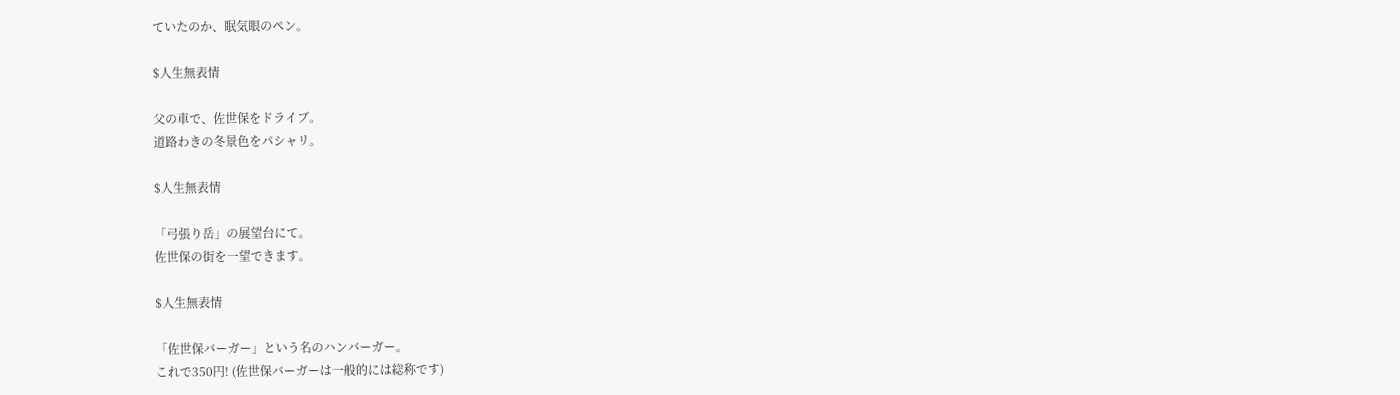ていたのか、眠気眼のペン。

$人生無表情

父の車で、佐世保をドライブ。
道路わきの冬景色をパシャリ。

$人生無表情

「弓張り岳」の展望台にて。
佐世保の街を一望できます。

$人生無表情

「佐世保バーガー」という名のハンバーガー。
これで350円! (佐世保バーガーは一般的には総称です)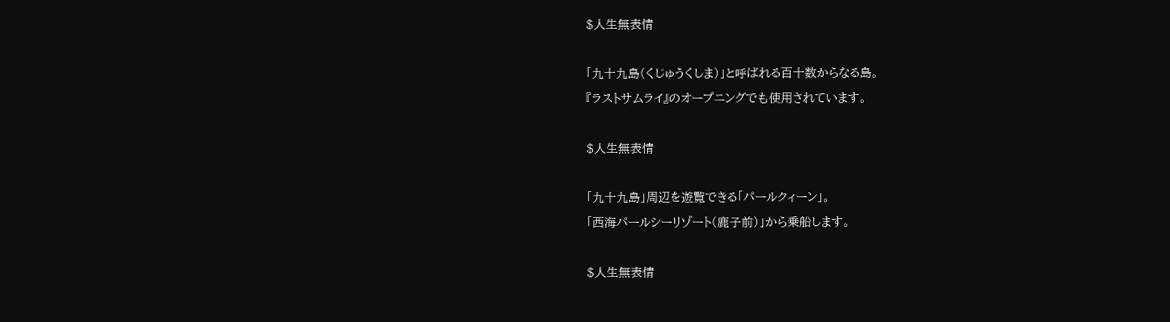$人生無表情

「九十九島(くじゅうくしま)」と呼ばれる百十数からなる島。
『ラストサムライ』のオープニングでも使用されています。

$人生無表情

「九十九島」周辺を遊覧できる「パールクィーン」。
「西海パールシーリゾート(鹿子前)」から乗船します。

$人生無表情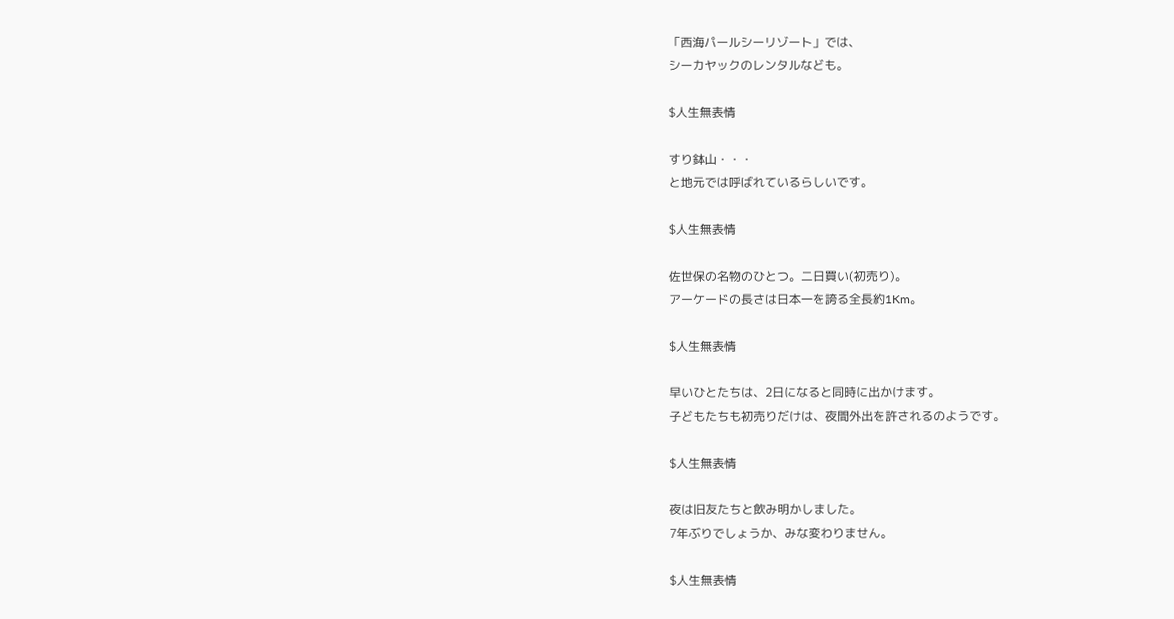「西海パールシーリゾート」では、
シーカヤックのレンタルなども。

$人生無表情

すり鉢山・・・
と地元では呼ばれているらしいです。

$人生無表情

佐世保の名物のひとつ。二日買い(初売り)。
アーケードの長さは日本一を誇る全長約1Km。

$人生無表情

早いひとたちは、2日になると同時に出かけます。
子どもたちも初売りだけは、夜間外出を許されるのようです。

$人生無表情

夜は旧友たちと飲み明かしました。
7年ぶりでしょうか、みな変わりません。

$人生無表情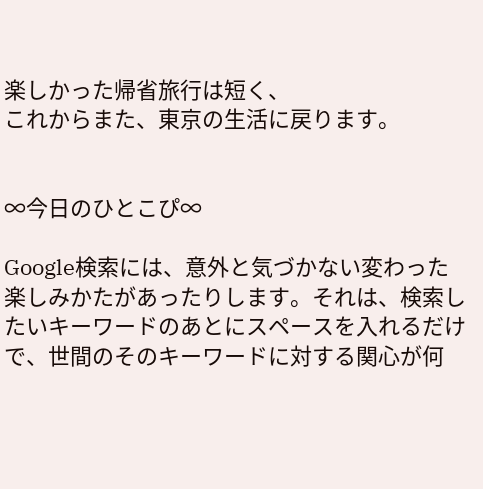楽しかった帰省旅行は短く、
これからまた、東京の生活に戻ります。


∞今日のひとこぴ∞

Google検索には、意外と気づかない変わった楽しみかたがあったりします。それは、検索したいキーワードのあとにスペースを入れるだけで、世間のそのキーワードに対する関心が何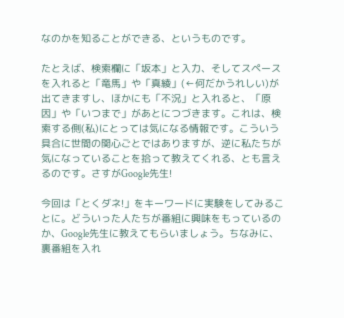なのかを知ることができる、というものです。

たとえば、検索欄に「坂本」と入力、そしてスペースを入れると「竜馬」や「真綾」(←何だかうれしい)が出てきますし、ほかにも「不況」と入れると、「原因」や「いつまで」があとにつづきます。これは、検索する側(私)にとっては気になる情報です。こういう具合に世間の関心ごとではありますが、逆に私たちが気になっていることを拾って教えてくれる、とも言えるのです。さすがGoogle先生!

今回は「とくダネ!」をキーワードに実験をしてみることに。どういった人たちが番組に興味をもっているのか、Google先生に教えてもらいましょう。ちなみに、裏番組を入れ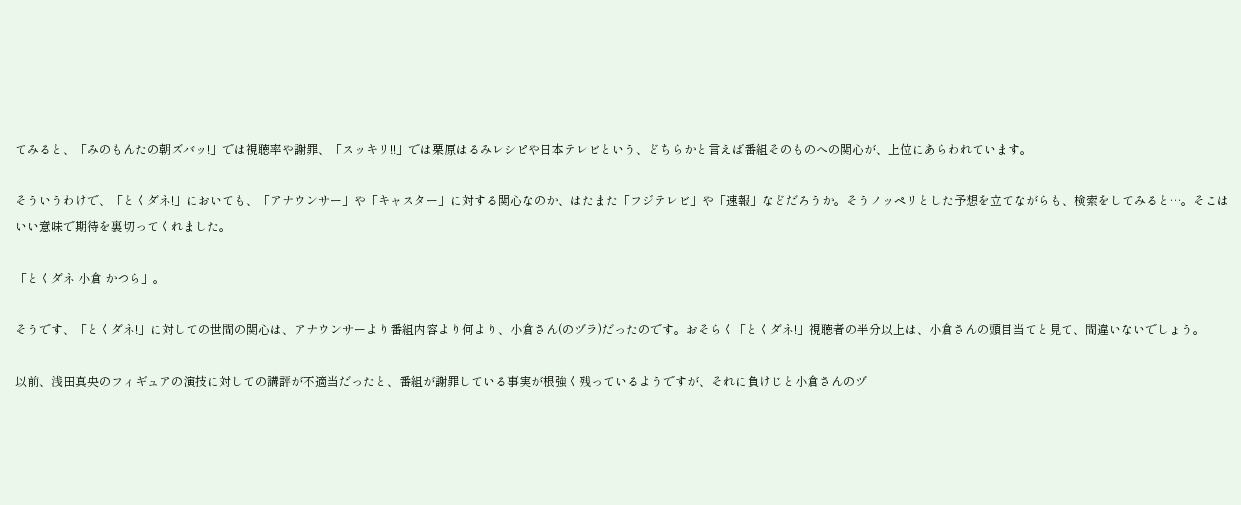てみると、「みのもんたの朝ズバッ!」では視聴率や謝罪、「スッキリ!!」では栗原はるみレシピや日本テレビという、どちらかと言えば番組そのものへの関心が、上位にあらわれています。

そういうわけで、「とくダネ!」においても、「アナウンサー」や「キャスター」に対する関心なのか、はたまた「フジテレビ」や「速報」などだろうか。そうノッペリとした予想を立てながらも、検索をしてみると…。そこはいい意味で期待を裏切ってくれました。

「とくダネ 小倉 かつら」。

そうです、「とくダネ!」に対しての世間の関心は、アナウンサーより番組内容より何より、小倉さん(のヅラ)だったのです。おそらく「とくダネ!」視聴者の半分以上は、小倉さんの頭目当てと見て、間違いないでしょう。

以前、浅田真央のフィギュアの演技に対しての講評が不適当だったと、番組が謝罪している事実が根強く残っているようですが、それに負けじと小倉さんのヅ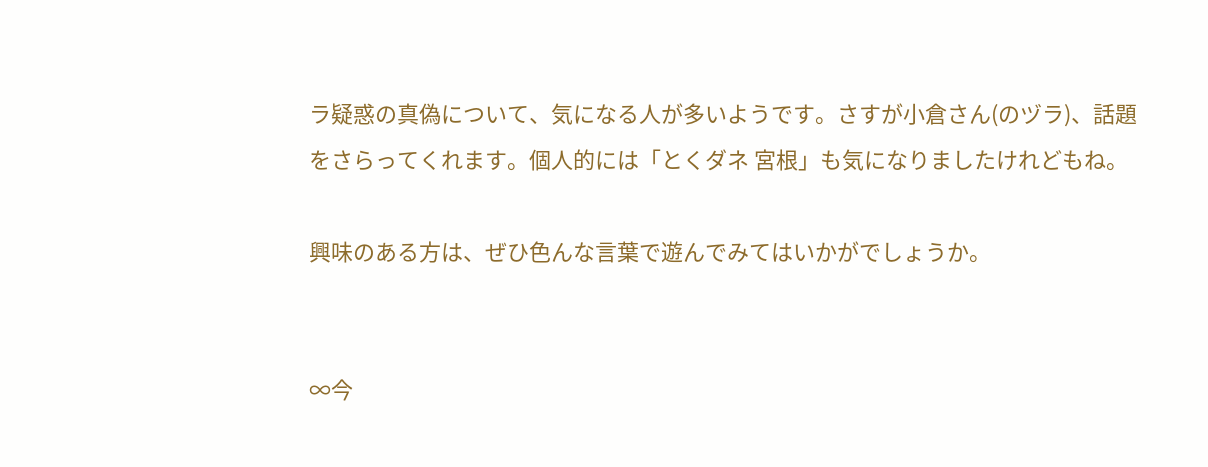ラ疑惑の真偽について、気になる人が多いようです。さすが小倉さん(のヅラ)、話題をさらってくれます。個人的には「とくダネ 宮根」も気になりましたけれどもね。

興味のある方は、ぜひ色んな言葉で遊んでみてはいかがでしょうか。


∞今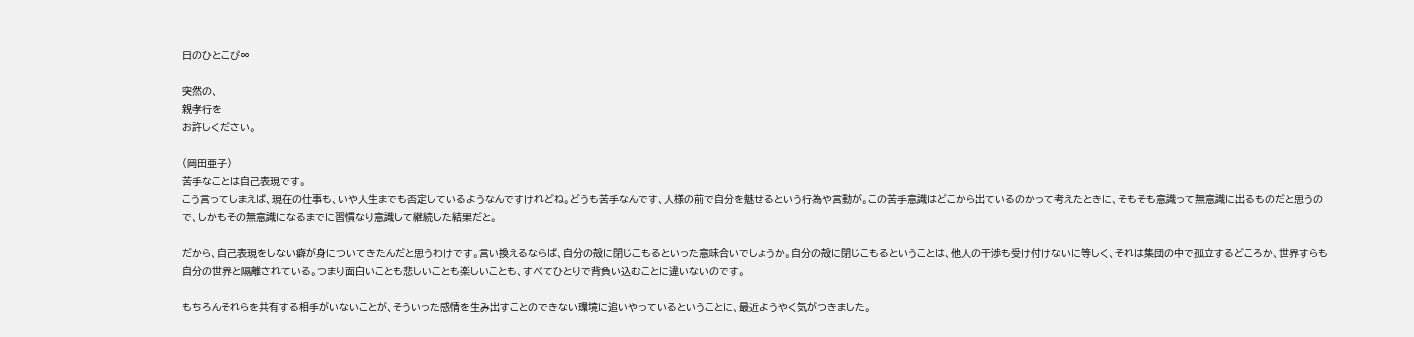日のひとこぴ∞

突然の、
親孝行を
お許しください。

(岡田亜子)
苦手なことは自己表現です。
こう言ってしまえば、現在の仕事も、いや人生までも否定しているようなんですけれどね。どうも苦手なんです、人様の前で自分を魅せるという行為や言動が。この苦手意識はどこから出ているのかって考えたときに、そもそも意識って無意識に出るものだと思うので、しかもその無意識になるまでに習慣なり意識して継続した結果だと。

だから、自己表現をしない癖が身についてきたんだと思うわけです。言い換えるならば、自分の殻に閉じこもるといった意味合いでしょうか。自分の殻に閉じこもるということは、他人の干渉も受け付けないに等しく、それは集団の中で孤立するどころか、世界すらも自分の世界と隔離されている。つまり面白いことも悲しいことも楽しいことも、すべてひとりで背負い込むことに違いないのです。

もちろんそれらを共有する相手がいないことが、そういった感情を生み出すことのできない環境に追いやっているということに、最近ようやく気がつきました。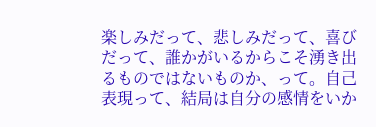楽しみだって、悲しみだって、喜びだって、誰かがいるからこそ湧き出るものではないものか、って。自己表現って、結局は自分の感情をいか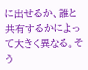に出せるか、誰と共有するかによって大きく異なる。そう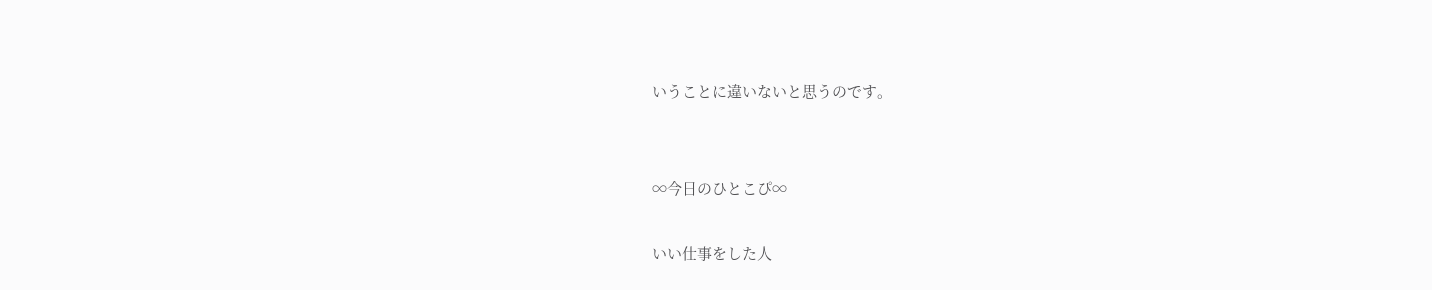いうことに違いないと思うのです。


∞今日のひとこぴ∞

いい仕事をした人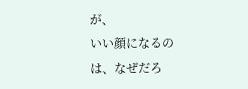が、
いい顔になるのは、なぜだろ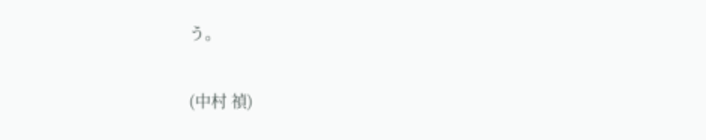う。

(中村 禎)